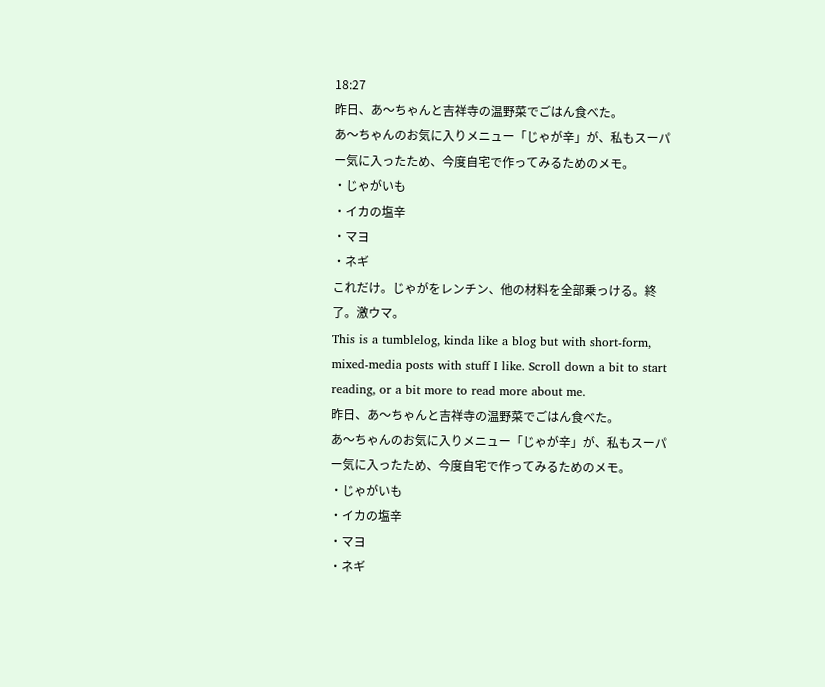18:27
昨日、あ〜ちゃんと吉祥寺の温野菜でごはん食べた。
あ〜ちゃんのお気に入りメニュー「じゃが辛」が、私もスーパー気に入ったため、今度自宅で作ってみるためのメモ。
・じゃがいも
・イカの塩辛
・マヨ
・ネギ
これだけ。じゃがをレンチン、他の材料を全部乗っける。終了。激ウマ。
This is a tumblelog, kinda like a blog but with short-form, mixed-media posts with stuff I like. Scroll down a bit to start reading, or a bit more to read more about me.
昨日、あ〜ちゃんと吉祥寺の温野菜でごはん食べた。
あ〜ちゃんのお気に入りメニュー「じゃが辛」が、私もスーパー気に入ったため、今度自宅で作ってみるためのメモ。
・じゃがいも
・イカの塩辛
・マヨ
・ネギ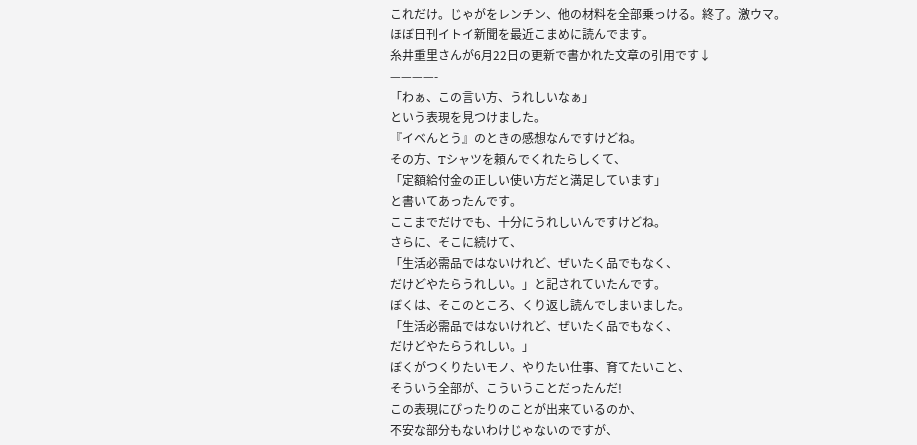これだけ。じゃがをレンチン、他の材料を全部乗っける。終了。激ウマ。
ほぼ日刊イトイ新聞を最近こまめに読んでます。
糸井重里さんが6月22日の更新で書かれた文章の引用です↓
————-
「わぁ、この言い方、うれしいなぁ」
という表現を見つけました。
『イベんとう』のときの感想なんですけどね。
その方、Tシャツを頼んでくれたらしくて、
「定額給付金の正しい使い方だと満足しています」
と書いてあったんです。
ここまでだけでも、十分にうれしいんですけどね。
さらに、そこに続けて、
「生活必需品ではないけれど、ぜいたく品でもなく、
だけどやたらうれしい。」と記されていたんです。
ぼくは、そこのところ、くり返し読んでしまいました。
「生活必需品ではないけれど、ぜいたく品でもなく、
だけどやたらうれしい。」
ぼくがつくりたいモノ、やりたい仕事、育てたいこと、
そういう全部が、こういうことだったんだ!
この表現にぴったりのことが出来ているのか、
不安な部分もないわけじゃないのですが、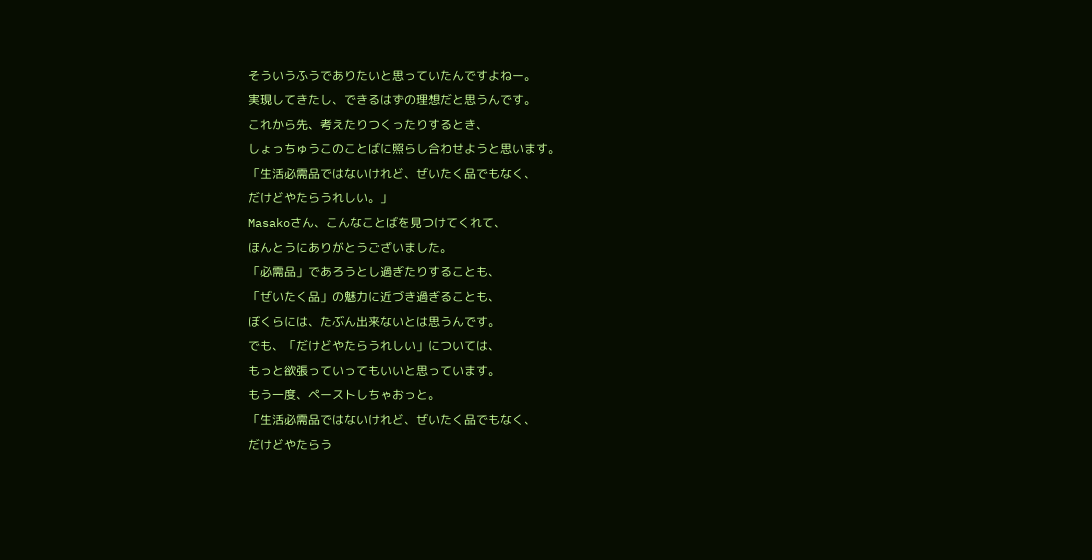そういうふうでありたいと思っていたんですよねー。
実現してきたし、できるはずの理想だと思うんです。
これから先、考えたりつくったりするとき、
しょっちゅうこのことばに照らし合わせようと思います。
「生活必需品ではないけれど、ぜいたく品でもなく、
だけどやたらうれしい。」
Masakoさん、こんなことばを見つけてくれて、
ほんとうにありがとうございました。
「必需品」であろうとし過ぎたりすることも、
「ぜいたく品」の魅力に近づき過ぎることも、
ぼくらには、たぶん出来ないとは思うんです。
でも、「だけどやたらうれしい」については、
もっと欲張っていってもいいと思っています。
もう一度、ペーストしちゃおっと。
「生活必需品ではないけれど、ぜいたく品でもなく、
だけどやたらう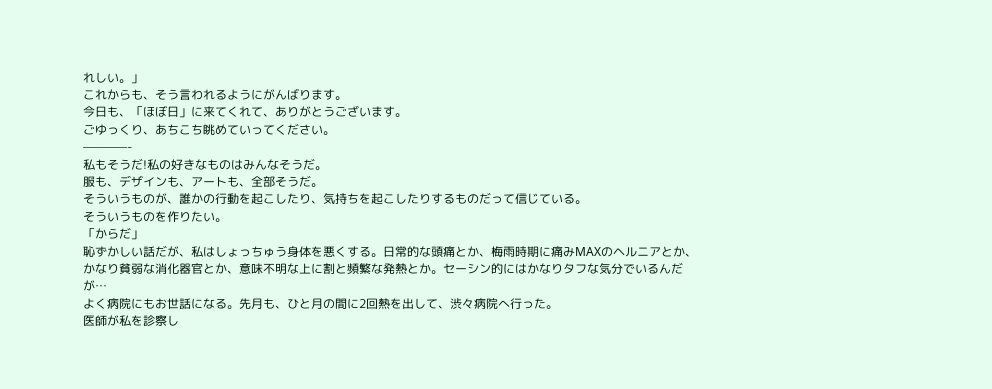れしい。」
これからも、そう言われるようにがんばります。
今日も、「ほぼ日」に来てくれて、ありがとうございます。
ごゆっくり、あちこち眺めていってください。
————-
私もそうだ!私の好きなものはみんなそうだ。
服も、デザインも、アートも、全部そうだ。
そういうものが、誰かの行動を起こしたり、気持ちを起こしたりするものだって信じている。
そういうものを作りたい。
「からだ」
恥ずかしい話だが、私はしょっちゅう身体を悪くする。日常的な頭痛とか、梅雨時期に痛みMAXのヘルニアとか、かなり貧弱な消化器官とか、意味不明な上に割と頻繁な発熱とか。セーシン的にはかなりタフな気分でいるんだが…
よく病院にもお世話になる。先月も、ひと月の間に2回熱を出して、渋々病院へ行った。
医師が私を診察し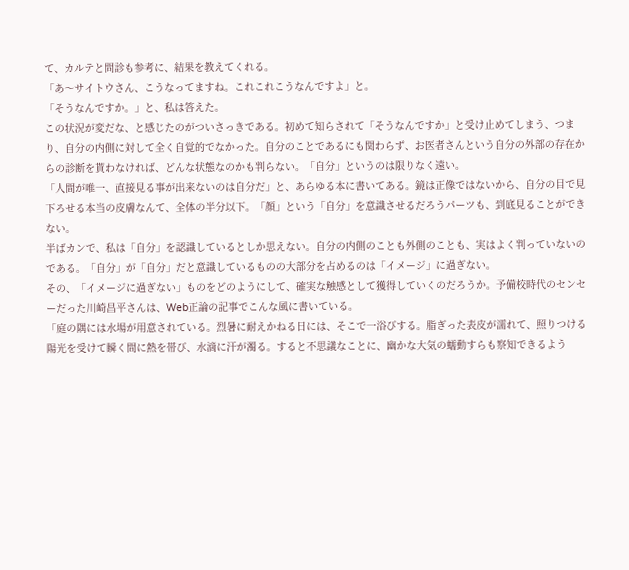て、カルテと問診も参考に、結果を教えてくれる。
「あ〜サイトウさん、こうなってますね。これこれこうなんですよ」と。
「そうなんですか。」と、私は答えた。
この状況が変だな、と感じたのがついさっきである。初めて知らされて「そうなんですか」と受け止めてしまう、つまり、自分の内側に対して全く自覚的でなかった。自分のことであるにも関わらず、お医者さんという自分の外部の存在からの診断を貰わなければ、どんな状態なのかも判らない。「自分」というのは限りなく遠い。
「人間が唯一、直接見る事が出来ないのは自分だ」と、あらゆる本に書いてある。鏡は正像ではないから、自分の目で見下ろせる本当の皮膚なんて、全体の半分以下。「顔」という「自分」を意識させるだろうパーツも、到底見ることができない。
半ばカンで、私は「自分」を認識しているとしか思えない。自分の内側のことも外側のことも、実はよく判っていないのである。「自分」が「自分」だと意識しているものの大部分を占めるのは「イメージ」に過ぎない。
その、「イメージに過ぎない」ものをどのようにして、確実な触感として獲得していくのだろうか。予備校時代のセンセーだった川崎昌平さんは、Web正論の記事でこんな風に書いている。
「庭の隅には水場が用意されている。烈暑に耐えかねる日には、そこで一浴びする。脂ぎった表皮が濡れて、照りつける陽光を受けて瞬く間に熱を帯び、水滴に汗が濁る。すると不思議なことに、幽かな大気の蠕動すらも察知できるよう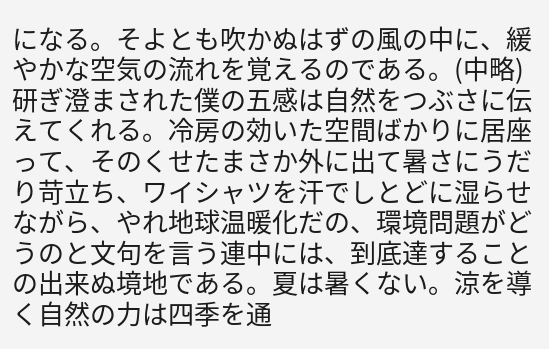になる。そよとも吹かぬはずの風の中に、緩やかな空気の流れを覚えるのである。(中略)研ぎ澄まされた僕の五感は自然をつぶさに伝えてくれる。冷房の効いた空間ばかりに居座って、そのくせたまさか外に出て暑さにうだり苛立ち、ワイシャツを汗でしとどに湿らせながら、やれ地球温暖化だの、環境問題がどうのと文句を言う連中には、到底達することの出来ぬ境地である。夏は暑くない。涼を導く自然の力は四季を通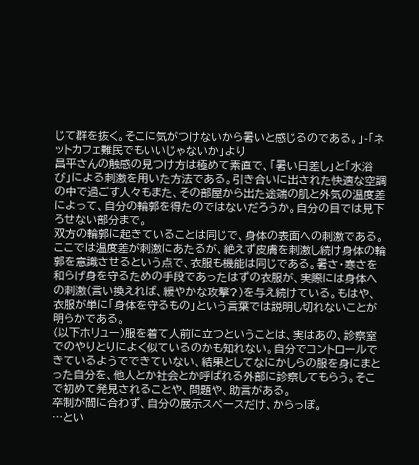じて群を抜く。そこに気がつけないから暑いと感じるのである。」-「ネットカフェ難民でもいいじゃないか」より
昌平さんの触感の見つけ方は極めて素直で、「暑い日差し」と「水浴び」による刺激を用いた方法である。引き合いに出された快適な空調の中で過ごす人々もまた、その部屋から出た途端の肌と外気の温度差によって、自分の輪郭を得たのではないだろうか。自分の目では見下ろせない部分まで。
双方の輪郭に起きていることは同じで、身体の表面への刺激である。ここでは温度差が刺激にあたるが、絶えず皮膚を刺激し続け身体の輪郭を意識させるという点で、衣服も機能は同じである。暑さ・寒さを和らげ身を守るための手段であったはずの衣服が、実際には身体への刺激(言い換えれば、緩やかな攻撃?)を与え続けている。もはや、衣服が単に「身体を守るもの」という言葉では説明し切れないことが明らかである。
(以下ホリュー)服を着て人前に立つということは、実はあの、診察室でのやりとりによく似ているのかも知れない。自分でコントロールできているようでできていない、結果としてなにかしらの服を身にまとった自分を、他人とか社会とか呼ばれる外部に診察してもらう。そこで初めて発見されることや、問題や、助言がある。
卒制が間に合わず、自分の展示スペースだけ、からっぽ。
…とい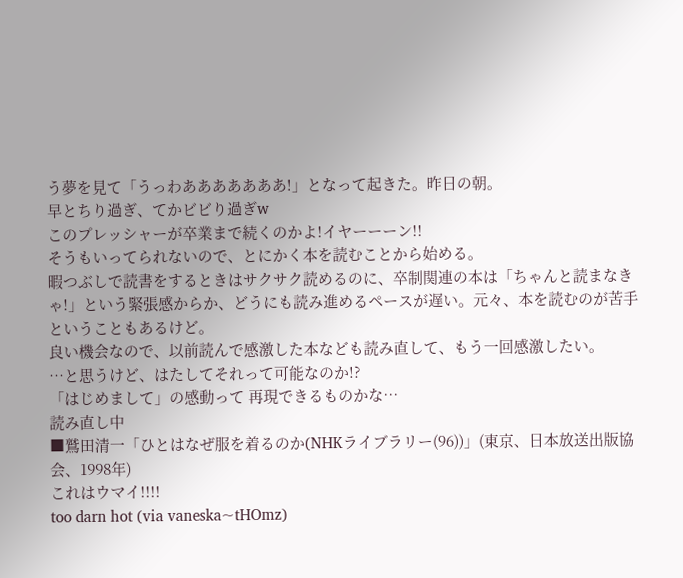う夢を見て「うっわあああああああ!」となって起きた。昨日の朝。
早とちり過ぎ、てかビビり過ぎw
このプレッシャーが卒業まで続くのかよ!イヤーーーン!!
そうもいってられないので、とにかく本を読むことから始める。
暇つぶしで読書をするときはサクサク読めるのに、卒制関連の本は「ちゃんと読まなきゃ!」という緊張感からか、どうにも読み進めるペースが遅い。元々、本を読むのが苦手ということもあるけど。
良い機会なので、以前読んで感激した本なども読み直して、もう一回感激したい。
…と思うけど、はたしてそれって可能なのか!?
「はじめまして」の感動って 再現できるものかな…
読み直し中
■鷲田清一「ひとはなぜ服を着るのか(NHKライブラリー(96))」(東京、日本放送出版協会、1998年)
これはウマイ!!!!
too darn hot (via vaneska~tHOmz)